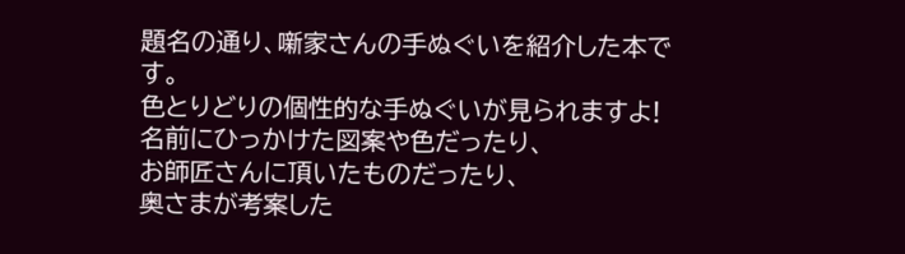題名の通り、噺家さんの手ぬぐいを紹介した本です。
色とりどりの個性的な手ぬぐいが見られますよ!
名前にひっかけた図案や色だったり、
お師匠さんに頂いたものだったり、
奥さまが考案した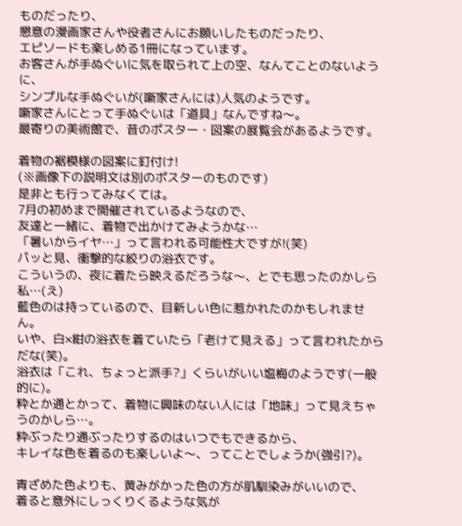ものだったり、
懇意の漫画家さんや役者さんにお願いしたものだったり、
エピソードも楽しめる1冊になっています。
お客さんが手ぬぐいに気を取られて上の空、なんてことのないように、
シンプルな手ぬぐいが(噺家さんには)人気のようです。
噺家さんにとって手ぬぐいは「道具」なんですね〜。
最寄りの美術館で、昔のポスター・図案の展覧会があるようです。

着物の裾模様の図案に釘付け!
(※画像下の説明文は別のポスターのものです)
是非とも行ってみなくては。
7月の初めまで開催されているようなので、
友達と一緒に、着物で出かけてみようかな…
「暑いからイヤ…」って言われる可能性大ですが!(笑)
パッと見、衝撃的な絞りの浴衣です。
こういうの、夜に着たら映えるだろうな〜、とでも思ったのかしら私…(え)
藍色のは持っているので、目新しい色に惹かれたのかもしれません。
いや、白×紺の浴衣を着ていたら「老けて見える」って言われたからだな(笑)。
浴衣は「これ、ちょっと派手?」くらいがいい塩梅のようです(一般的に)。
粋とか通とかって、着物に興味のない人には「地味」って見えちゃうのかしら…。
粋ぶったり通ぶったりするのはいつでもできるから、
キレイな色を着るのも楽しいよ〜、ってことでしょうか(強引?)。

青ざめた色よりも、黄みがかった色の方が肌馴染みがいいので、
着ると意外にしっくりくるような気が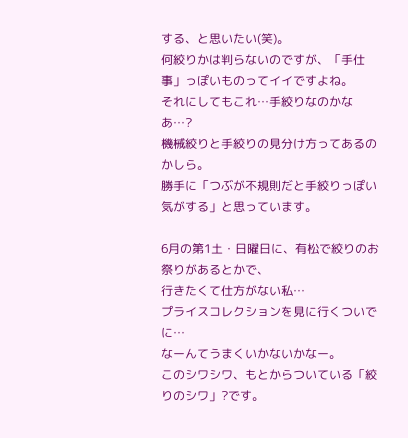する、と思いたい(笑)。
何絞りかは判らないのですが、「手仕事」っぽいものってイイですよね。
それにしてもこれ…手絞りなのかなあ…?
機械絞りと手絞りの見分け方ってあるのかしら。
勝手に「つぶが不規則だと手絞りっぽい気がする」と思っています。

6月の第1土・日曜日に、有松で絞りのお祭りがあるとかで、
行きたくて仕方がない私…
プライスコレクションを見に行くついでに…
なーんてうまくいかないかなー。
このシワシワ、もとからついている「絞りのシワ」?です。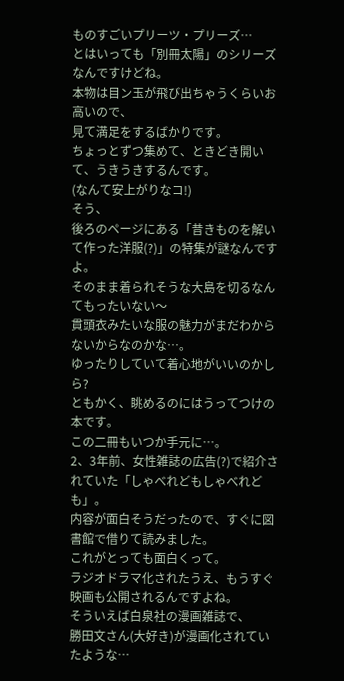ものすごいプリーツ・プリーズ…
とはいっても「別冊太陽」のシリーズなんですけどね。
本物は目ン玉が飛び出ちゃうくらいお高いので、
見て満足をするばかりです。
ちょっとずつ集めて、ときどき開いて、うきうきするんです。
(なんて安上がりなコ!)
そう、
後ろのページにある「昔きものを解いて作った洋服(?)」の特集が謎なんですよ。
そのまま着られそうな大島を切るなんてもったいない〜
貫頭衣みたいな服の魅力がまだわからないからなのかな…。
ゆったりしていて着心地がいいのかしら?
ともかく、眺めるのにはうってつけの本です。
この二冊もいつか手元に…。
2、3年前、女性雑誌の広告(?)で紹介されていた「しゃべれどもしゃべれども」。
内容が面白そうだったので、すぐに図書館で借りて読みました。
これがとっても面白くって。
ラジオドラマ化されたうえ、もうすぐ映画も公開されるんですよね。
そういえば白泉社の漫画雑誌で、
勝田文さん(大好き)が漫画化されていたような…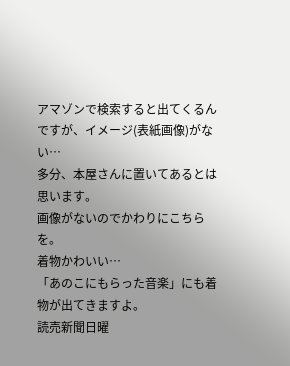アマゾンで検索すると出てくるんですが、イメージ(表紙画像)がない…
多分、本屋さんに置いてあるとは思います。
画像がないのでかわりにこちらを。
着物かわいい…
「あのこにもらった音楽」にも着物が出てきますよ。
読売新聞日曜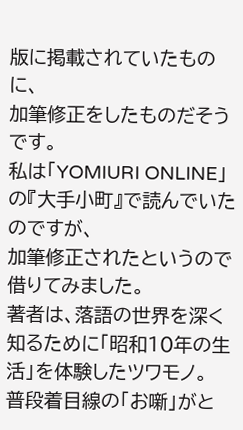版に掲載されていたものに、
加筆修正をしたものだそうです。
私は「YOMIURI ONLINE」の『大手小町』で読んでいたのですが、
加筆修正されたというので借りてみました。
著者は、落語の世界を深く知るために「昭和10年の生活」を体験したツワモノ。
普段着目線の「お噺」がと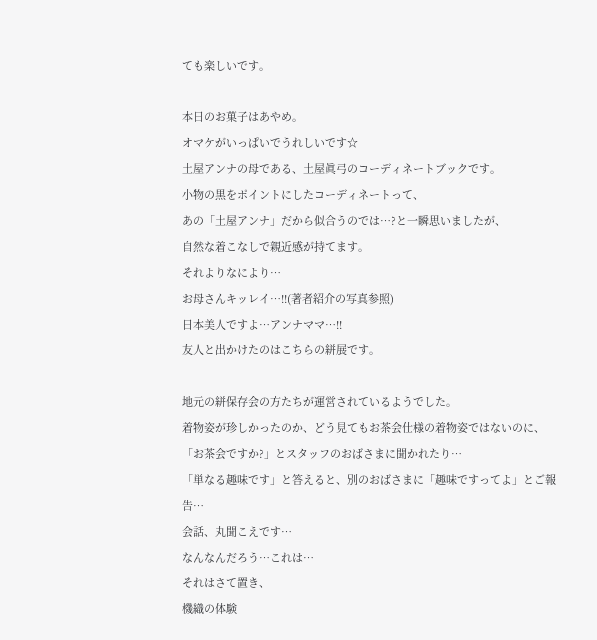ても楽しいです。

本日のお菓子はあやめ。
オマケがいっぱいでうれしいです☆
土屋アンナの母である、土屋眞弓のコーディネートブックです。
小物の黒をポイントにしたコーディネートって、
あの「土屋アンナ」だから似合うのでは…?と一瞬思いましたが、
自然な着こなしで親近感が持てます。
それよりなにより…
お母さんキッレイ…!!(著者紹介の写真参照)
日本美人ですよ…アンナママ…!!
友人と出かけたのはこちらの絣展です。

地元の絣保存会の方たちが運営されているようでした。
着物姿が珍しかったのか、どう見てもお茶会仕様の着物姿ではないのに、
「お茶会ですか?」とスタッフのおばさまに聞かれたり…
「単なる趣味です」と答えると、別のおばさまに「趣味ですってよ」とご報告…
会話、丸聞こえです…
なんなんだろう…これは…
それはさて置き、
機織の体験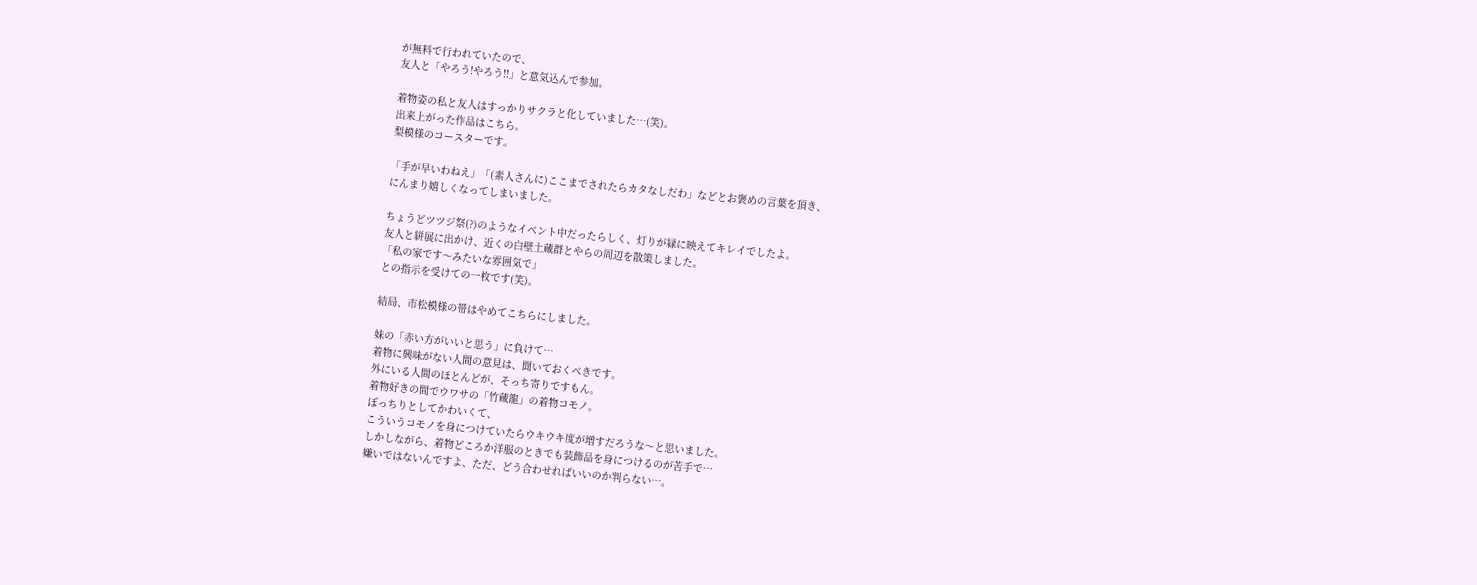が無料で行われていたので、
友人と「やろう!やろう!!」と意気込んで参加。

着物姿の私と友人はすっかりサクラと化していました…(笑)。
出来上がった作品はこちら。
梨模様のコースターです。

「手が早いわねえ」「(素人さんに)ここまでされたらカタなしだわ」などとお褒めの言葉を頂き、
にんまり嬉しくなってしまいました。

ちょうどツツジ祭(?)のようなイベント中だったらしく、灯りが緑に映えてキレイでしたよ。
友人と絣展に出かけ、近くの白壁土蔵群とやらの周辺を散策しました。
「私の家です〜みたいな雰囲気で」
との指示を受けての一枚です(笑)。

結局、市松模様の帯はやめてこちらにしました。

妹の「赤い方がいいと思う」に負けて…
着物に興味がない人間の意見は、聞いておくべきです。
外にいる人間のほとんどが、そっち寄りですもん。
着物好きの間でウワサの「竹蔵龍」の着物コモノ。
ぽっちりとしてかわいくて、
こういうコモノを身につけていたらウキウキ度が増すだろうな〜と思いました。
しかしながら、着物どころか洋服のときでも装飾品を身につけるのが苦手で…
嫌いではないんですよ、ただ、どう合わせればいいのか判らない…。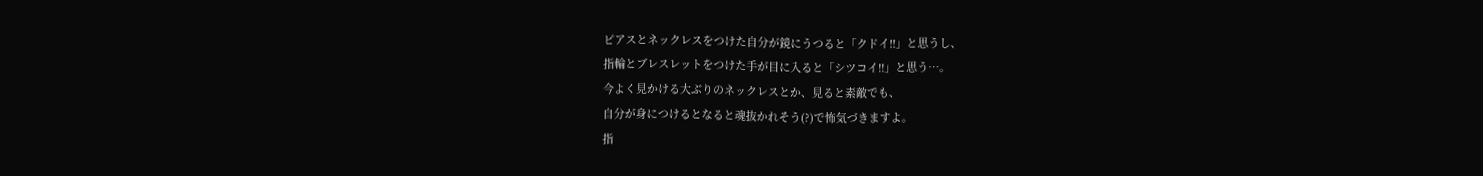ピアスとネックレスをつけた自分が鏡にうつると「クドイ!!」と思うし、
指輪とブレスレットをつけた手が目に入ると「シツコイ!!」と思う…。
今よく見かける大ぶりのネックレスとか、見ると素敵でも、
自分が身につけるとなると魂抜かれそう(?)で怖気づきますよ。
指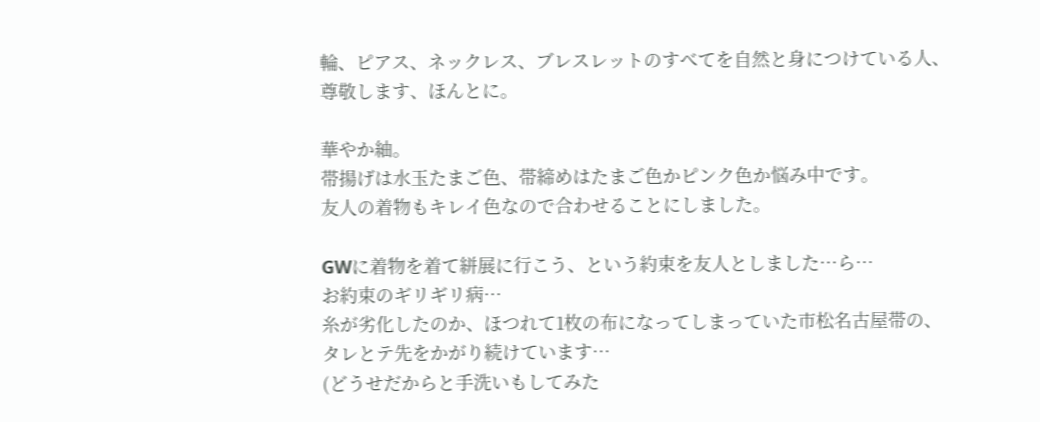輪、ピアス、ネックレス、ブレスレットのすべてを自然と身につけている人、
尊敬します、ほんとに。

華やか紬。
帯揚げは水玉たまご色、帯締めはたまご色かピンク色か悩み中です。
友人の着物もキレイ色なので合わせることにしました。

GWに着物を着て絣展に行こう、という約束を友人としました…ら…
お約束のギリギリ病…
糸が劣化したのか、ほつれて1枚の布になってしまっていた市松名古屋帯の、
タレとテ先をかがり続けています…
(どうせだからと手洗いもしてみた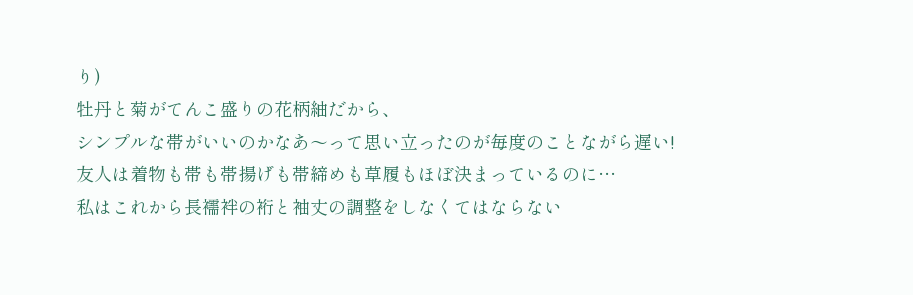り)
牡丹と菊がてんこ盛りの花柄紬だから、
シンプルな帯がいいのかなあ〜って思い立ったのが毎度のことながら遅い!
友人は着物も帯も帯揚げも帯締めも草履もほぼ決まっているのに…
私はこれから長襦袢の裄と袖丈の調整をしなくてはならない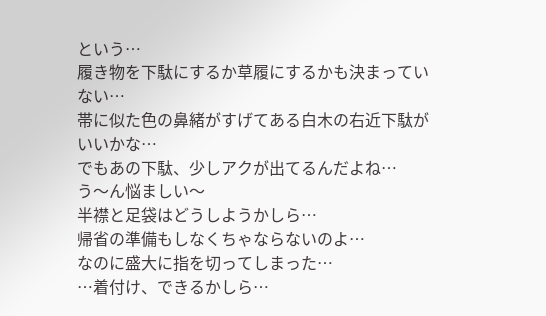という…
履き物を下駄にするか草履にするかも決まっていない…
帯に似た色の鼻緒がすげてある白木の右近下駄がいいかな…
でもあの下駄、少しアクが出てるんだよね…
う〜ん悩ましい〜
半襟と足袋はどうしようかしら…
帰省の準備もしなくちゃならないのよ…
なのに盛大に指を切ってしまった…
…着付け、できるかしら…